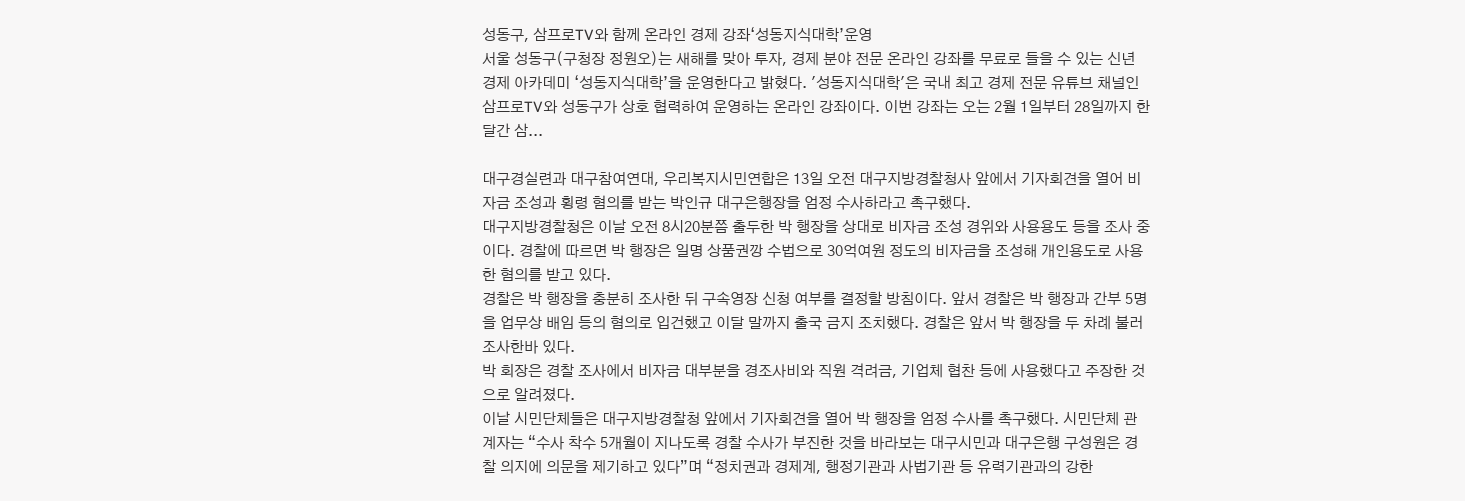성동구, 삼프로TV와 함께 온라인 경제 강좌‘성동지식대학’운영
서울 성동구(구청장 정원오)는 새해를 맞아 투자, 경제 분야 전문 온라인 강좌를 무료로 들을 수 있는 신년 경제 아카데미 ‘성동지식대학’을 운영한다고 밝혔다. '성동지식대학'은 국내 최고 경제 전문 유튜브 채널인 삼프로TV와 성동구가 상호 협력하여 운영하는 온라인 강좌이다. 이번 강좌는 오는 2월 1일부터 28일까지 한 달간 삼...

대구경실련과 대구참여연대, 우리복지시민연합은 13일 오전 대구지방경찰청사 앞에서 기자회견을 열어 비자금 조성과 횡령 혐의를 받는 박인규 대구은행장을 엄정 수사하라고 촉구했다.
대구지방경찰청은 이날 오전 8시20분쯤 출두한 박 행장을 상대로 비자금 조성 경위와 사용용도 등을 조사 중이다. 경찰에 따르면 박 행장은 일명 상품권깡 수법으로 30억여원 정도의 비자금을 조성해 개인용도로 사용한 혐의를 받고 있다.
경찰은 박 행장을 충분히 조사한 뒤 구속영장 신청 여부를 결정할 방침이다. 앞서 경찰은 박 행장과 간부 5명을 업무상 배임 등의 혐의로 입건했고 이달 말까지 출국 금지 조치했다. 경찰은 앞서 박 행장을 두 차례 불러 조사한바 있다.
박 회장은 경찰 조사에서 비자금 대부분을 경조사비와 직원 격려금, 기업체 협찬 등에 사용했다고 주장한 것으로 알려졌다.
이날 시민단체들은 대구지방경찰청 앞에서 기자회견을 열어 박 행장을 엄정 수사를 촉구했다. 시민단체 관계자는 “수사 착수 5개월이 지나도록 경찰 수사가 부진한 것을 바라보는 대구시민과 대구은행 구성원은 경찰 의지에 의문을 제기하고 있다”며 “정치권과 경제계, 행정기관과 사법기관 등 유력기관과의 강한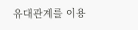유대관계를 이용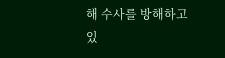해 수사를 방해하고 있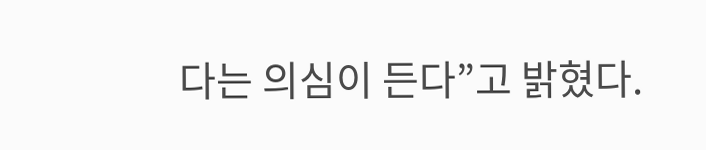다는 의심이 든다”고 밝혔다.